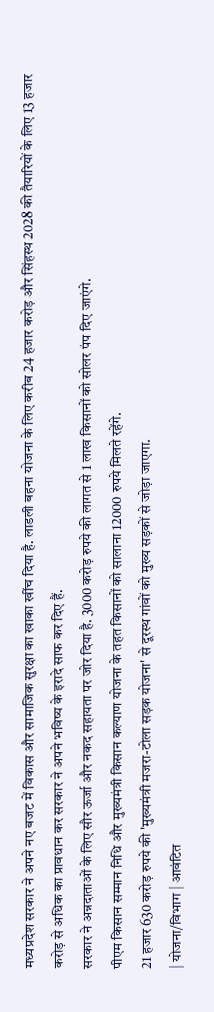मध्यप्रदेश सरकार ने अपने नए बजट में विकास और सामाजिक सुरक्षा का खाका खींच दिया है. लाडली बहना योजना के लिए करीब 24 हजार करोड़ और सिंहस्थ 2028 की तैयारियों के लिए 13 हजार करोड़ से अधिक का प्रावधान कर सरकार ने अपने भविष्य के इरादे साफ कर दिए हैं.
सरकार ने अन्नदाताओं के लिए सौर ऊर्जा और नकद सहायता पर जोर दिया है. 3000 करोड़ रुपये की लागत से 1 लाख किसानों को सोलर पंप दिए जाएंगे.
पीएम किसान सम्मान निधि और मुख्यमंत्री किसान कल्याण योजना के तहत किसानों को सालाना 12000 रुपये मिलते रहेंगे.
21 हजार 630 करोड़ रुपये की 'मुख्यमंत्री मजरा-टोला सड़क योजना' से दूरस्थ गांवों को मुख्य सड़कों से जोड़ा जाएगा.
| योजना/विभाग | आवंटित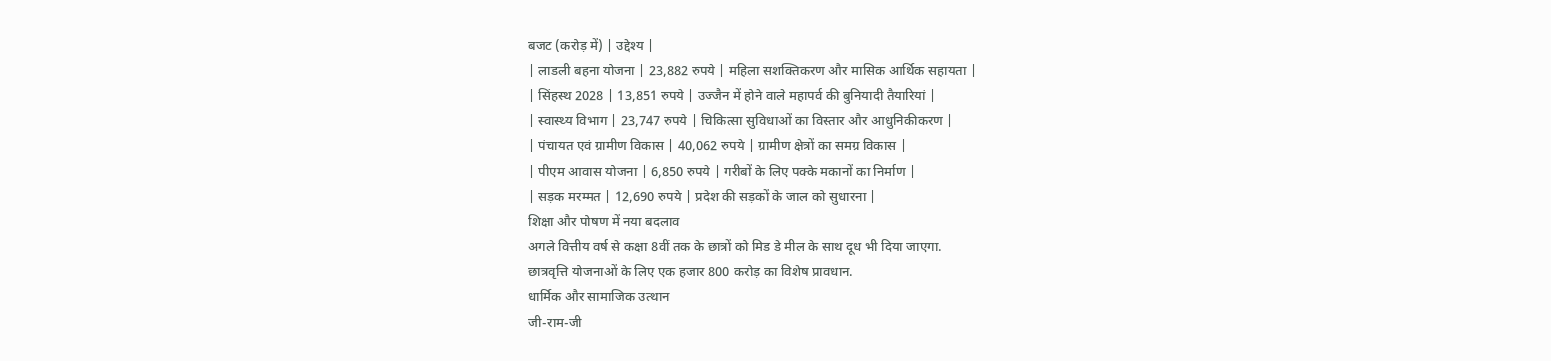बजट (करोड़ में) | उद्देश्य |
| लाडली बहना योजना | 23,882 रुपये | महिला सशक्तिकरण और मासिक आर्थिक सहायता |
| सिंहस्थ 2028 | 13,851 रुपये | उज्जैन में होने वाले महापर्व की बुनियादी तैयारियां |
| स्वास्थ्य विभाग | 23,747 रुपये | चिकित्सा सुविधाओं का विस्तार और आधुनिकीकरण |
| पंचायत एवं ग्रामीण विकास | 40,062 रुपये | ग्रामीण क्षेत्रों का समग्र विकास |
| पीएम आवास योजना | 6,850 रुपये | गरीबों के लिए पक्के मकानों का निर्माण |
| सड़क मरम्मत | 12,690 रुपये | प्रदेश की सड़कों के जाल को सुधारना |
शिक्षा और पोषण में नया बदलाव
अगले वित्तीय वर्ष से कक्षा 8वीं तक के छात्रों को मिड डे मील के साथ दूध भी दिया जाएगा.
छात्रवृत्ति योजनाओं के लिए एक हजार 800 करोड़ का विशेष प्रावधान.
धार्मिक और सामाजिक उत्थान
जी-राम-जी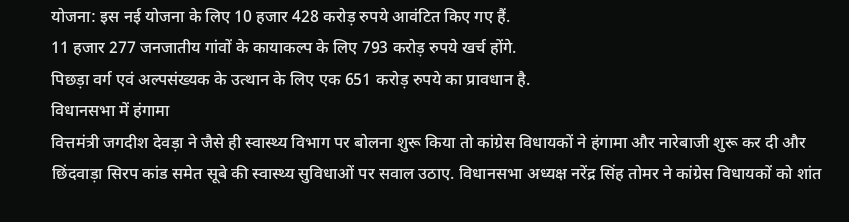योजना: इस नई योजना के लिए 10 हजार 428 करोड़ रुपये आवंटित किए गए हैं.
11 हजार 277 जनजातीय गांवों के कायाकल्प के लिए 793 करोड़ रुपये खर्च होंगे.
पिछड़ा वर्ग एवं अल्पसंख्यक के उत्थान के लिए एक 651 करोड़ रुपये का प्रावधान है.
विधानसभा में हंगामा
वित्तमंत्री जगदीश देवड़ा ने जैसे ही स्वास्थ्य विभाग पर बोलना शुरू किया तो कांग्रेस विधायकों ने हंगामा और नारेबाजी शुरू कर दी और छिंदवाड़ा सिरप कांड समेत सूबे की स्वास्थ्य सुविधाओं पर सवाल उठाए. विधानसभा अध्यक्ष नरेंद्र सिंह तोमर ने कांग्रेस विधायकों को शांत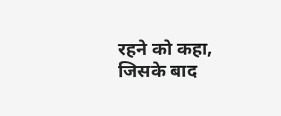रहने को कहा, जिसके बाद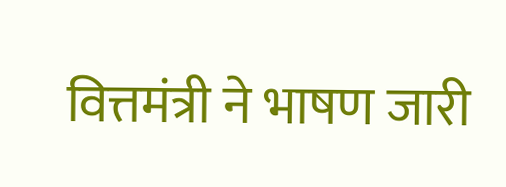वित्तमंत्री ने भाषण जारी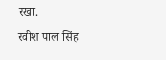रखा.
रवीश पाल सिंह